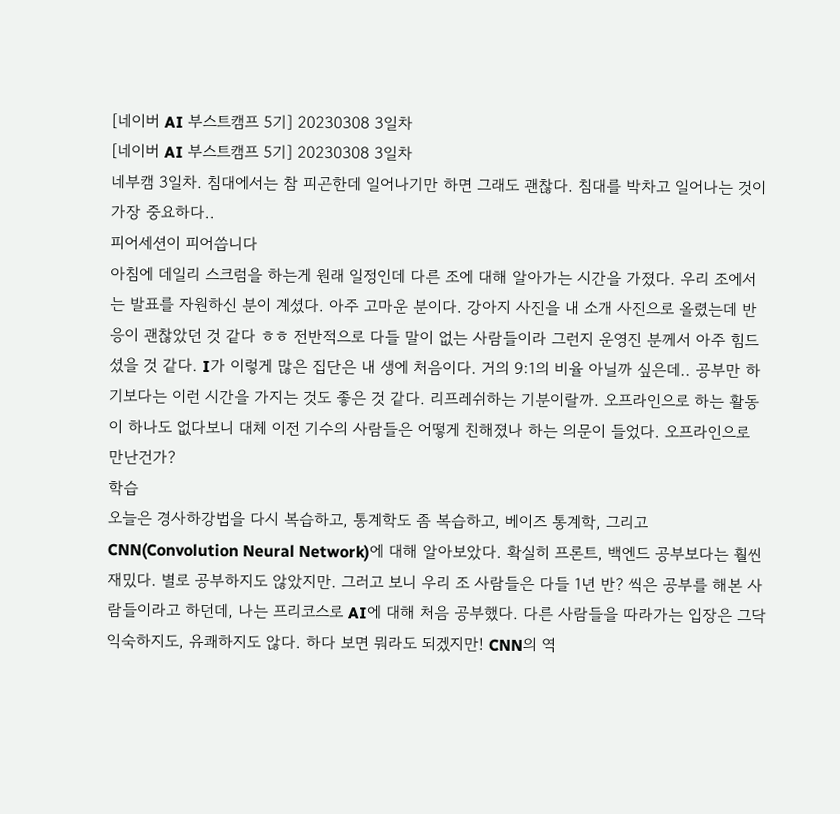[네이버 AI 부스트캠프 5기] 20230308 3일차
[네이버 AI 부스트캠프 5기] 20230308 3일차
네부캠 3일차. 침대에서는 참 피곤한데 일어나기만 하면 그래도 괜찮다. 침대를 박차고 일어나는 것이 가장 중요하다..
피어세션이 피어씁니다
아침에 데일리 스크럼을 하는게 원래 일정인데 다른 조에 대해 알아가는 시간을 가졌다. 우리 조에서는 발표를 자원하신 분이 계셨다. 아주 고마운 분이다. 강아지 사진을 내 소개 사진으로 올렸는데 반응이 괜찮았던 것 같다 ㅎㅎ 전반적으로 다들 말이 없는 사람들이라 그런지 운영진 분께서 아주 힘드셨을 것 같다. I가 이렇게 많은 집단은 내 생에 처음이다. 거의 9:1의 비율 아닐까 싶은데.. 공부만 하기보다는 이런 시간을 가지는 것도 좋은 것 같다. 리프레쉬하는 기분이랄까. 오프라인으로 하는 활동이 하나도 없다보니 대체 이전 기수의 사람들은 어떻게 친해졌나 하는 의문이 들었다. 오프라인으로 만난건가?
학습
오늘은 경사하강법을 다시 복습하고, 통계학도 좀 복습하고, 베이즈 통계학, 그리고 CNN(Convolution Neural Network)에 대해 알아보았다. 확실히 프론트, 백엔드 공부보다는 훨씬 재밌다. 별로 공부하지도 않았지만. 그러고 보니 우리 조 사람들은 다들 1년 반? 씩은 공부를 해본 사람들이라고 하던데, 나는 프리코스로 AI에 대해 처음 공부했다. 다른 사람들을 따라가는 입장은 그닥 익숙하지도, 유쾌하지도 않다. 하다 보면 뭐라도 되겠지만! CNN의 역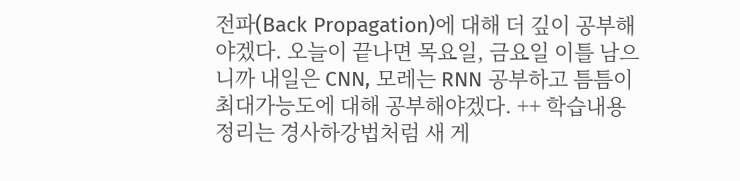전파(Back Propagation)에 대해 더 깊이 공부해야겠다. 오늘이 끝나면 목요일, 금요일 이틀 남으니까 내일은 CNN, 모레는 RNN 공부하고 틈틈이 최대가능도에 대해 공부해야겠다. ++ 학습내용정리는 경사하강법처럼 새 게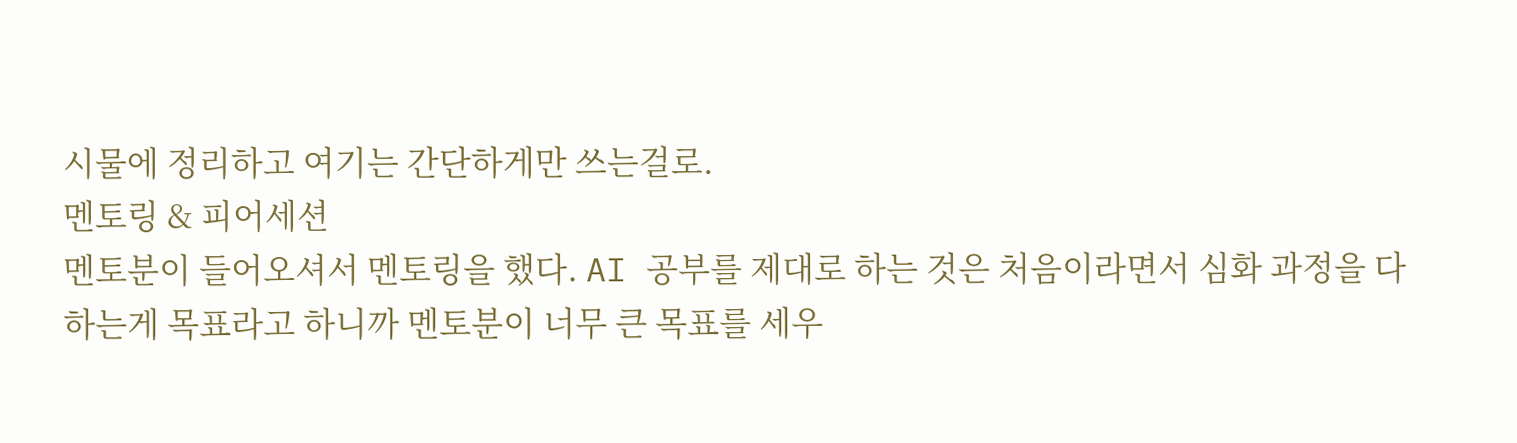시물에 정리하고 여기는 간단하게만 쓰는걸로.
멘토링 & 피어세션
멘토분이 들어오셔서 멘토링을 했다. AI 공부를 제대로 하는 것은 처음이라면서 심화 과정을 다 하는게 목표라고 하니까 멘토분이 너무 큰 목표를 세우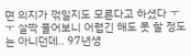면 의지가 꺾일지도 모른다고 하셨다 ㅜㅜ 살짝 풀어보니 어렵긴 해도 못 할 정도는 아니던데.. 97년생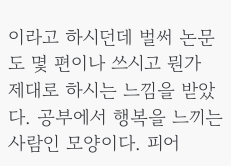이라고 하시던데 벌써 논문도 몇 편이나 쓰시고 뭔가 제대로 하시는 느낌을 받았다. 공부에서 행복을 느끼는 사람인 모양이다. 피어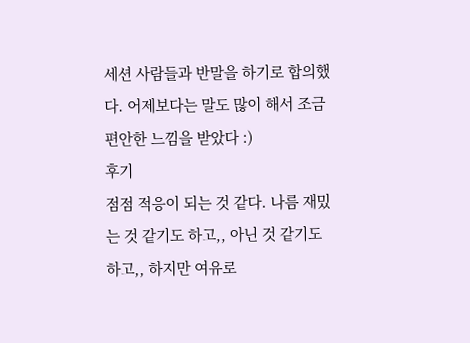세션 사람들과 반말을 하기로 합의했다. 어제보다는 말도 많이 해서 조금 편안한 느낌을 받았다 :)
후기
점점 적응이 되는 것 같다. 나름 재밌는 것 같기도 하고,, 아닌 것 같기도 하고,, 하지만 여유로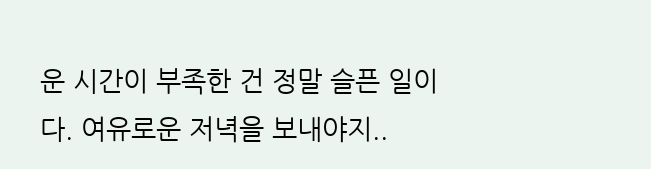운 시간이 부족한 건 정말 슬픈 일이다. 여유로운 저녁을 보내야지..